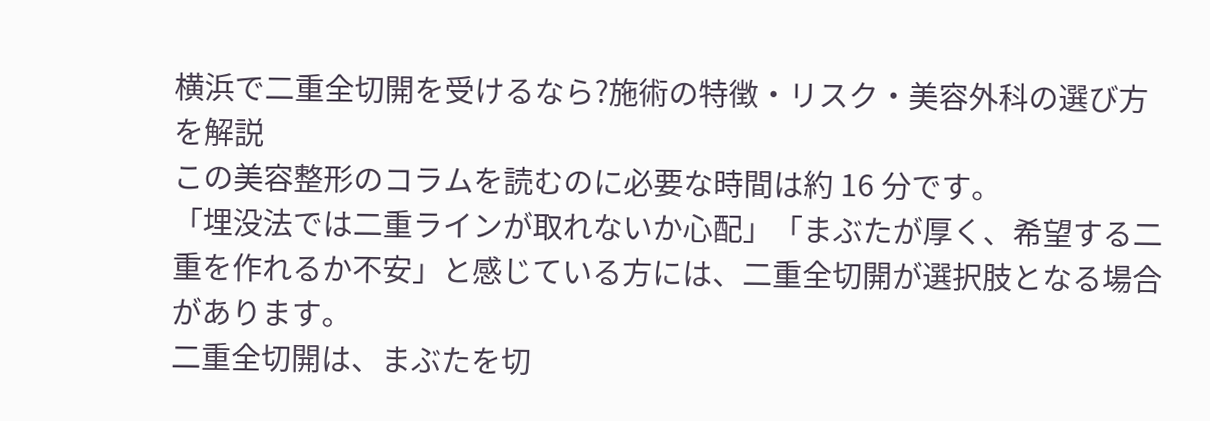横浜で二重全切開を受けるなら?施術の特徴・リスク・美容外科の選び方を解説
この美容整形のコラムを読むのに必要な時間は約 16 分です。
「埋没法では二重ラインが取れないか心配」「まぶたが厚く、希望する二重を作れるか不安」と感じている方には、二重全切開が選択肢となる場合があります。
二重全切開は、まぶたを切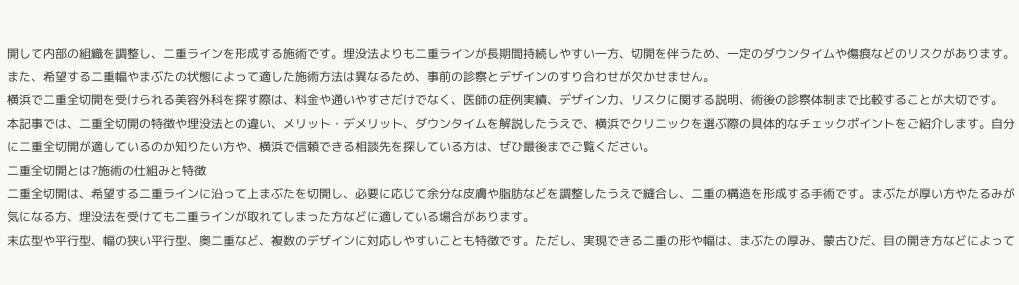開して内部の組織を調整し、二重ラインを形成する施術です。埋没法よりも二重ラインが長期間持続しやすい一方、切開を伴うため、一定のダウンタイムや傷痕などのリスクがあります。また、希望する二重幅やまぶたの状態によって適した施術方法は異なるため、事前の診察とデザインのすり合わせが欠かせません。
横浜で二重全切開を受けられる美容外科を探す際は、料金や通いやすさだけでなく、医師の症例実績、デザイン力、リスクに関する説明、術後の診察体制まで比較することが大切です。
本記事では、二重全切開の特徴や埋没法との違い、メリット・デメリット、ダウンタイムを解説したうえで、横浜でクリニックを選ぶ際の具体的なチェックポイントをご紹介します。自分に二重全切開が適しているのか知りたい方や、横浜で信頼できる相談先を探している方は、ぜひ最後までご覧ください。
二重全切開とは?施術の仕組みと特徴
二重全切開は、希望する二重ラインに沿って上まぶたを切開し、必要に応じて余分な皮膚や脂肪などを調整したうえで縫合し、二重の構造を形成する手術です。まぶたが厚い方やたるみが気になる方、埋没法を受けても二重ラインが取れてしまった方などに適している場合があります。
末広型や平行型、幅の狭い平行型、奥二重など、複数のデザインに対応しやすいことも特徴です。ただし、実現できる二重の形や幅は、まぶたの厚み、蒙古ひだ、目の開き方などによって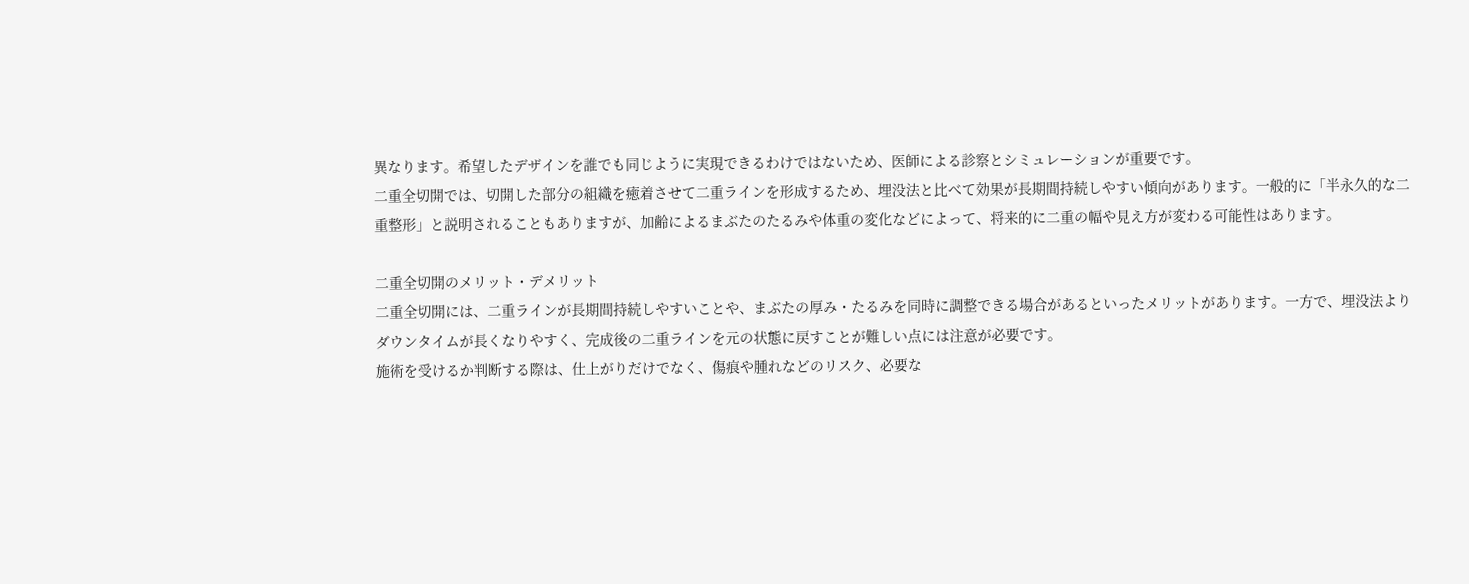異なります。希望したデザインを誰でも同じように実現できるわけではないため、医師による診察とシミュレーションが重要です。
二重全切開では、切開した部分の組織を癒着させて二重ラインを形成するため、埋没法と比べて効果が長期間持続しやすい傾向があります。一般的に「半永久的な二重整形」と説明されることもありますが、加齢によるまぶたのたるみや体重の変化などによって、将来的に二重の幅や見え方が変わる可能性はあります。

二重全切開のメリット・デメリット
二重全切開には、二重ラインが長期間持続しやすいことや、まぶたの厚み・たるみを同時に調整できる場合があるといったメリットがあります。一方で、埋没法よりダウンタイムが長くなりやすく、完成後の二重ラインを元の状態に戻すことが難しい点には注意が必要です。
施術を受けるか判断する際は、仕上がりだけでなく、傷痕や腫れなどのリスク、必要な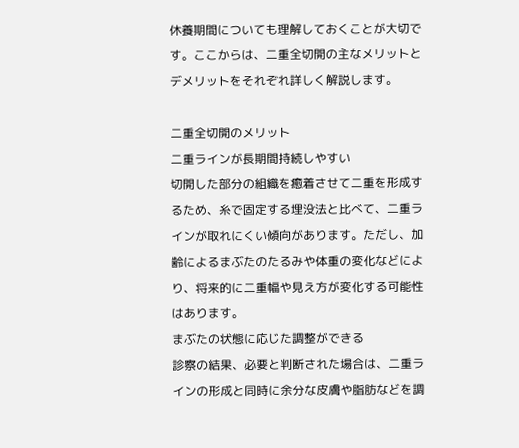休養期間についても理解しておくことが大切です。ここからは、二重全切開の主なメリットとデメリットをそれぞれ詳しく解説します。

二重全切開のメリット
二重ラインが長期間持続しやすい
切開した部分の組織を癒着させて二重を形成するため、糸で固定する埋没法と比べて、二重ラインが取れにくい傾向があります。ただし、加齢によるまぶたのたるみや体重の変化などにより、将来的に二重幅や見え方が変化する可能性はあります。
まぶたの状態に応じた調整ができる
診察の結果、必要と判断された場合は、二重ラインの形成と同時に余分な皮膚や脂肪などを調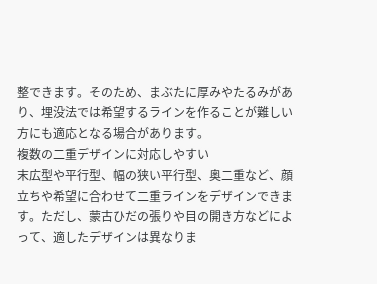整できます。そのため、まぶたに厚みやたるみがあり、埋没法では希望するラインを作ることが難しい方にも適応となる場合があります。
複数の二重デザインに対応しやすい
末広型や平行型、幅の狭い平行型、奥二重など、顔立ちや希望に合わせて二重ラインをデザインできます。ただし、蒙古ひだの張りや目の開き方などによって、適したデザインは異なりま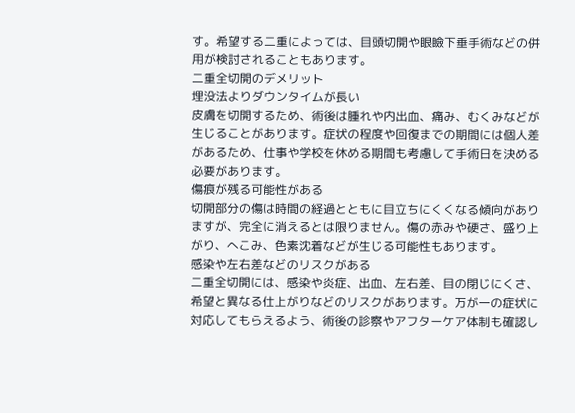す。希望する二重によっては、目頭切開や眼瞼下垂手術などの併用が検討されることもあります。
二重全切開のデメリット
埋没法よりダウンタイムが長い
皮膚を切開するため、術後は腫れや内出血、痛み、むくみなどが生じることがあります。症状の程度や回復までの期間には個人差があるため、仕事や学校を休める期間も考慮して手術日を決める必要があります。
傷痕が残る可能性がある
切開部分の傷は時間の経過とともに目立ちにくくなる傾向がありますが、完全に消えるとは限りません。傷の赤みや硬さ、盛り上がり、へこみ、色素沈着などが生じる可能性もあります。
感染や左右差などのリスクがある
二重全切開には、感染や炎症、出血、左右差、目の閉じにくさ、希望と異なる仕上がりなどのリスクがあります。万が一の症状に対応してもらえるよう、術後の診察やアフターケア体制も確認し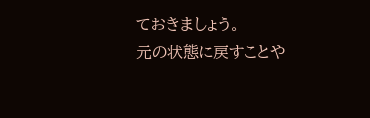ておきましょう。
元の状態に戻すことや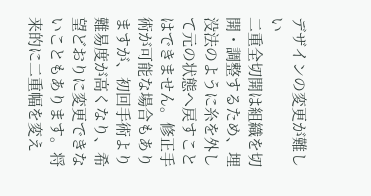デザインの変更が難しい
二重全切開は組織を切開・調整するため、埋没法のように糸を外して元の状態へ戻すことはできません。修正手術が可能な場合もありますが、初回手術より難易度が高くなり、希望どおりに変更できないこともあります。将来的に二重幅を変え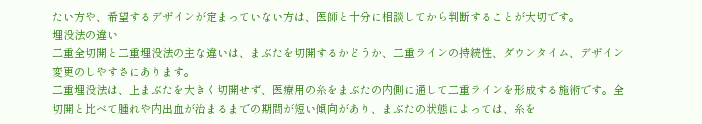たい方や、希望するデザインが定まっていない方は、医師と十分に相談してから判断することが大切です。
埋没法の違い
二重全切開と二重埋没法の主な違いは、まぶたを切開するかどうか、二重ラインの持続性、ダウンタイム、デザイン変更のしやすさにあります。
二重埋没法は、上まぶたを大きく切開せず、医療用の糸をまぶたの内側に通して二重ラインを形成する施術です。全切開と比べて腫れや内出血が治まるまでの期間が短い傾向があり、まぶたの状態によっては、糸を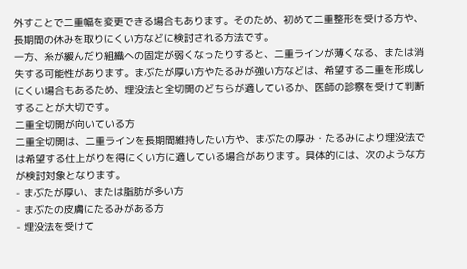外すことで二重幅を変更できる場合もあります。そのため、初めて二重整形を受ける方や、長期間の休みを取りにくい方などに検討される方法です。
一方、糸が緩んだり組織への固定が弱くなったりすると、二重ラインが薄くなる、または消失する可能性があります。まぶたが厚い方やたるみが強い方などは、希望する二重を形成しにくい場合もあるため、埋没法と全切開のどちらが適しているか、医師の診察を受けて判断することが大切です。
二重全切開が向いている方
二重全切開は、二重ラインを長期間維持したい方や、まぶたの厚み・たるみにより埋没法では希望する仕上がりを得にくい方に適している場合があります。具体的には、次のような方が検討対象となります。
- まぶたが厚い、または脂肪が多い方
- まぶたの皮膚にたるみがある方
- 埋没法を受けて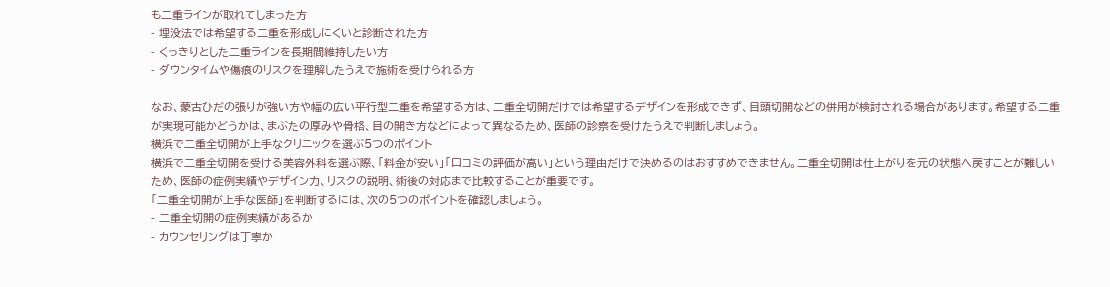も二重ラインが取れてしまった方
- 埋没法では希望する二重を形成しにくいと診断された方
- くっきりとした二重ラインを長期間維持したい方
- ダウンタイムや傷痕のリスクを理解したうえで施術を受けられる方

なお、蒙古ひだの張りが強い方や幅の広い平行型二重を希望する方は、二重全切開だけでは希望するデザインを形成できず、目頭切開などの併用が検討される場合があります。希望する二重が実現可能かどうかは、まぶたの厚みや骨格、目の開き方などによって異なるため、医師の診察を受けたうえで判断しましょう。
横浜で二重全切開が上手なクリニックを選ぶ5つのポイント
横浜で二重全切開を受ける美容外科を選ぶ際、「料金が安い」「口コミの評価が高い」という理由だけで決めるのはおすすめできません。二重全切開は仕上がりを元の状態へ戻すことが難しいため、医師の症例実績やデザイン力、リスクの説明、術後の対応まで比較することが重要です。
「二重全切開が上手な医師」を判断するには、次の5つのポイントを確認しましょう。
- 二重全切開の症例実績があるか
- カウンセリングは丁寧か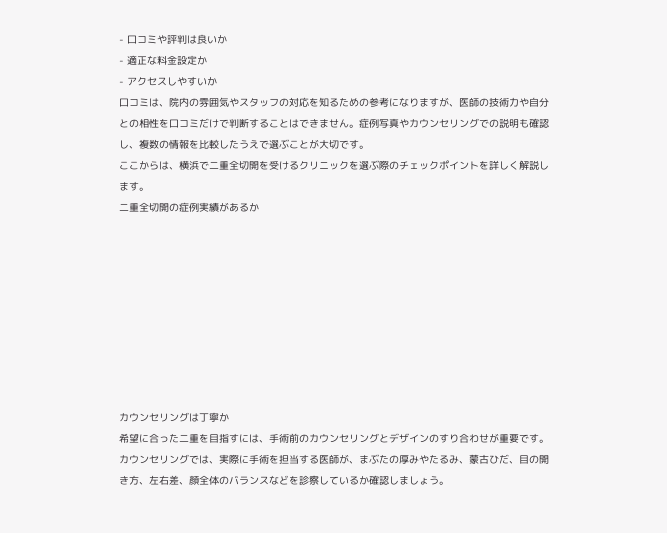- 口コミや評判は良いか
- 適正な料金設定か
- アクセスしやすいか
口コミは、院内の雰囲気やスタッフの対応を知るための参考になりますが、医師の技術力や自分との相性を口コミだけで判断することはできません。症例写真やカウンセリングでの説明も確認し、複数の情報を比較したうえで選ぶことが大切です。
ここからは、横浜で二重全切開を受けるクリニックを選ぶ際のチェックポイントを詳しく解説します。
二重全切開の症例実績があるか









カウンセリングは丁寧か
希望に合った二重を目指すには、手術前のカウンセリングとデザインのすり合わせが重要です。カウンセリングでは、実際に手術を担当する医師が、まぶたの厚みやたるみ、蒙古ひだ、目の開き方、左右差、顔全体のバランスなどを診察しているか確認しましょう。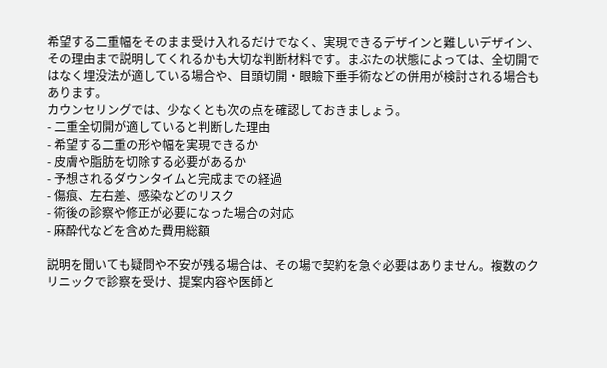希望する二重幅をそのまま受け入れるだけでなく、実現できるデザインと難しいデザイン、その理由まで説明してくれるかも大切な判断材料です。まぶたの状態によっては、全切開ではなく埋没法が適している場合や、目頭切開・眼瞼下垂手術などの併用が検討される場合もあります。
カウンセリングでは、少なくとも次の点を確認しておきましょう。
- 二重全切開が適していると判断した理由
- 希望する二重の形や幅を実現できるか
- 皮膚や脂肪を切除する必要があるか
- 予想されるダウンタイムと完成までの経過
- 傷痕、左右差、感染などのリスク
- 術後の診察や修正が必要になった場合の対応
- 麻酔代などを含めた費用総額

説明を聞いても疑問や不安が残る場合は、その場で契約を急ぐ必要はありません。複数のクリニックで診察を受け、提案内容や医師と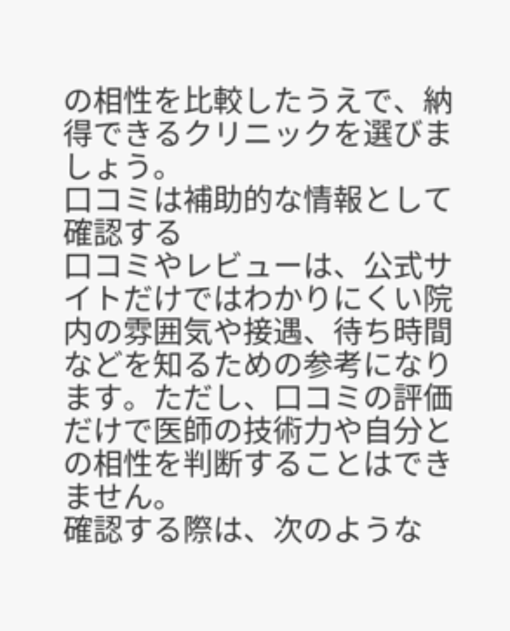の相性を比較したうえで、納得できるクリニックを選びましょう。
口コミは補助的な情報として確認する
口コミやレビューは、公式サイトだけではわかりにくい院内の雰囲気や接遇、待ち時間などを知るための参考になります。ただし、口コミの評価だけで医師の技術力や自分との相性を判断することはできません。
確認する際は、次のような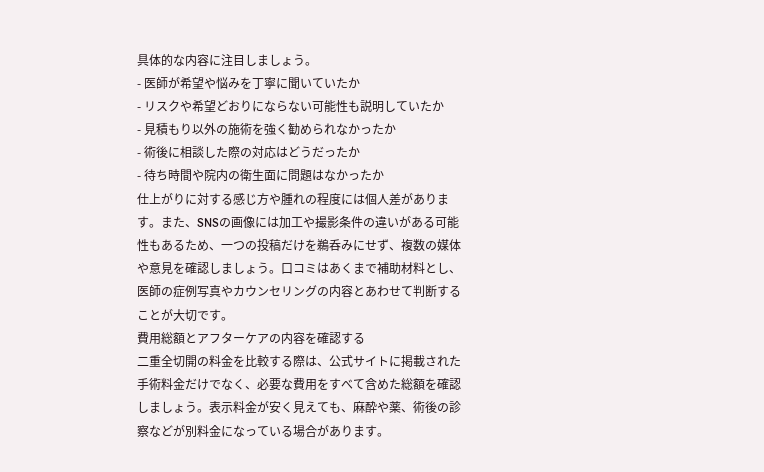具体的な内容に注目しましょう。
- 医師が希望や悩みを丁寧に聞いていたか
- リスクや希望どおりにならない可能性も説明していたか
- 見積もり以外の施術を強く勧められなかったか
- 術後に相談した際の対応はどうだったか
- 待ち時間や院内の衛生面に問題はなかったか
仕上がりに対する感じ方や腫れの程度には個人差があります。また、SNSの画像には加工や撮影条件の違いがある可能性もあるため、一つの投稿だけを鵜呑みにせず、複数の媒体や意見を確認しましょう。口コミはあくまで補助材料とし、医師の症例写真やカウンセリングの内容とあわせて判断することが大切です。
費用総額とアフターケアの内容を確認する
二重全切開の料金を比較する際は、公式サイトに掲載された手術料金だけでなく、必要な費用をすべて含めた総額を確認しましょう。表示料金が安く見えても、麻酔や薬、術後の診察などが別料金になっている場合があります。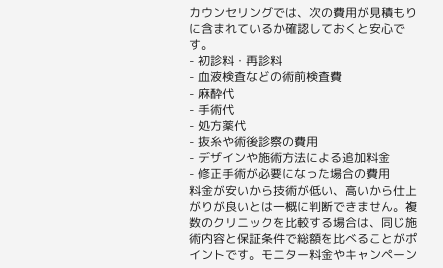カウンセリングでは、次の費用が見積もりに含まれているか確認しておくと安心です。
- 初診料・再診料
- 血液検査などの術前検査費
- 麻酔代
- 手術代
- 処方薬代
- 抜糸や術後診察の費用
- デザインや施術方法による追加料金
- 修正手術が必要になった場合の費用
料金が安いから技術が低い、高いから仕上がりが良いとは一概に判断できません。複数のクリニックを比較する場合は、同じ施術内容と保証条件で総額を比べることがポイントです。モニター料金やキャンペーン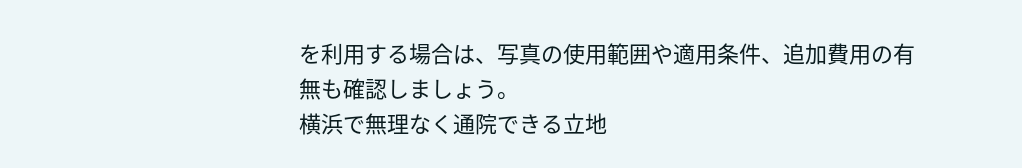を利用する場合は、写真の使用範囲や適用条件、追加費用の有無も確認しましょう。
横浜で無理なく通院できる立地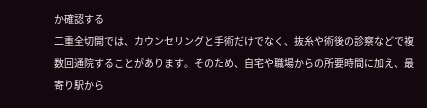か確認する
二重全切開では、カウンセリングと手術だけでなく、抜糸や術後の診察などで複数回通院することがあります。そのため、自宅や職場からの所要時間に加え、最寄り駅から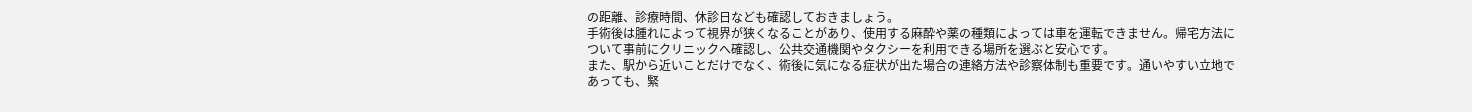の距離、診療時間、休診日なども確認しておきましょう。
手術後は腫れによって視界が狭くなることがあり、使用する麻酔や薬の種類によっては車を運転できません。帰宅方法について事前にクリニックへ確認し、公共交通機関やタクシーを利用できる場所を選ぶと安心です。
また、駅から近いことだけでなく、術後に気になる症状が出た場合の連絡方法や診察体制も重要です。通いやすい立地であっても、緊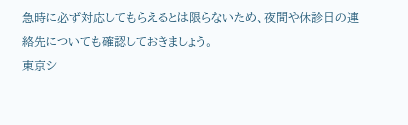急時に必ず対応してもらえるとは限らないため、夜間や休診日の連絡先についても確認しておきましょう。
東京シ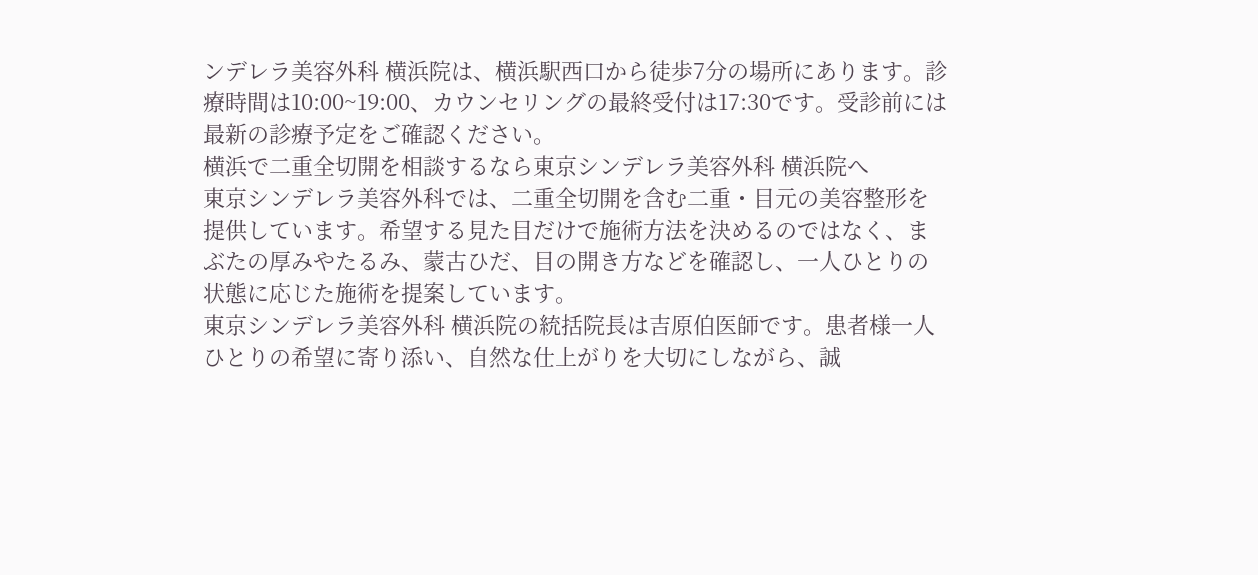ンデレラ美容外科 横浜院は、横浜駅西口から徒歩7分の場所にあります。診療時間は10:00~19:00、カウンセリングの最終受付は17:30です。受診前には最新の診療予定をご確認ください。
横浜で二重全切開を相談するなら東京シンデレラ美容外科 横浜院へ
東京シンデレラ美容外科では、二重全切開を含む二重・目元の美容整形を提供しています。希望する見た目だけで施術方法を決めるのではなく、まぶたの厚みやたるみ、蒙古ひだ、目の開き方などを確認し、一人ひとりの状態に応じた施術を提案しています。
東京シンデレラ美容外科 横浜院の統括院長は吉原伯医師です。患者様一人ひとりの希望に寄り添い、自然な仕上がりを大切にしながら、誠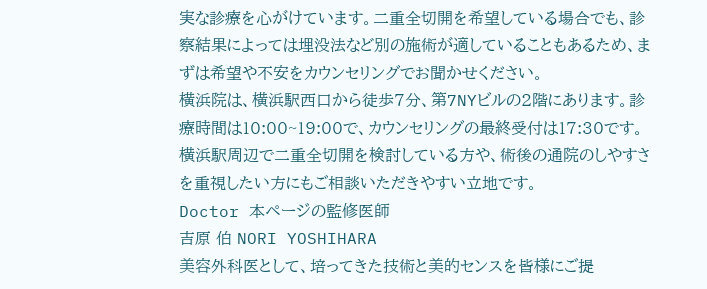実な診療を心がけています。二重全切開を希望している場合でも、診察結果によっては埋没法など別の施術が適していることもあるため、まずは希望や不安をカウンセリングでお聞かせください。
横浜院は、横浜駅西口から徒歩7分、第7NYビルの2階にあります。診療時間は10:00~19:00で、カウンセリングの最終受付は17:30です。横浜駅周辺で二重全切開を検討している方や、術後の通院のしやすさを重視したい方にもご相談いただきやすい立地です。
Doctor 本ページの監修医師
吉原 伯 NORI YOSHIHARA
美容外科医として、培ってきた技術と美的センスを皆様にご提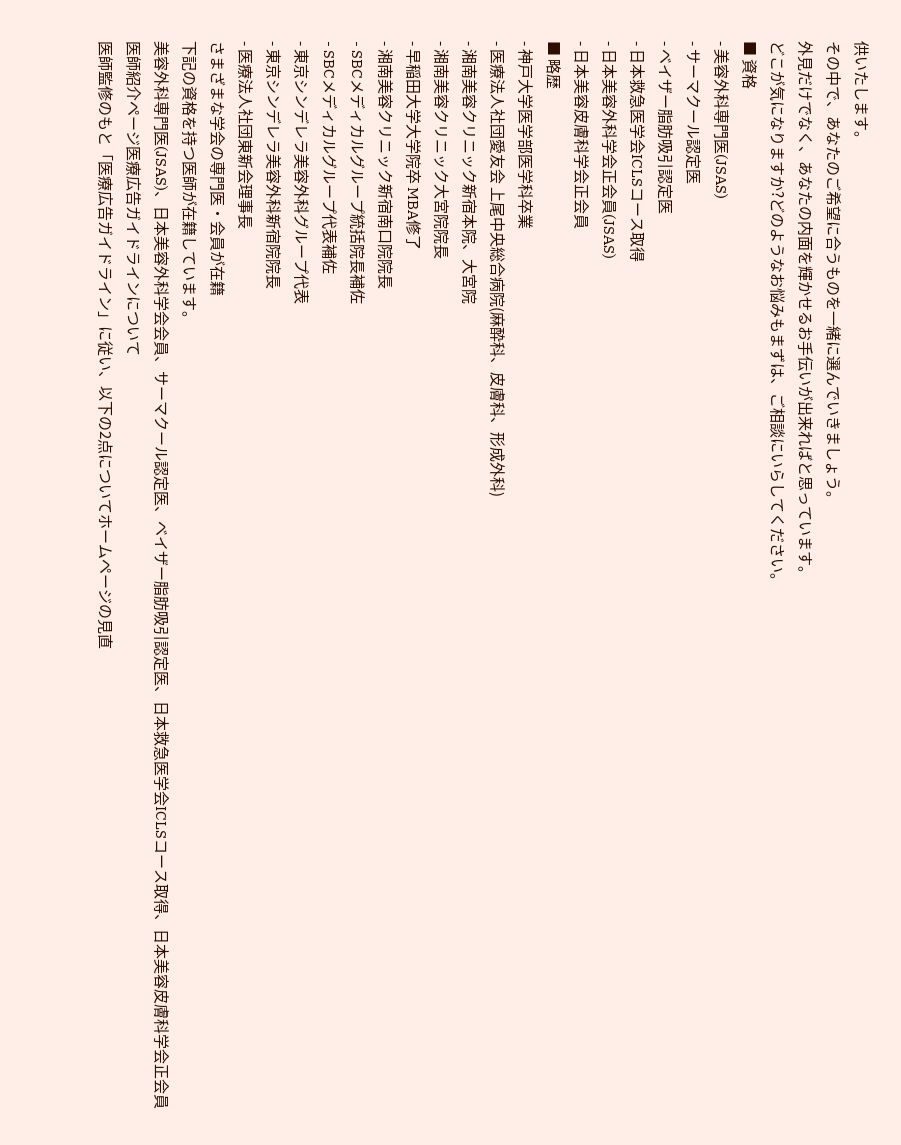供いたします。
その中で、あなたのご希望に合うものを一緒に選んでいきましょう。
外見だけでなく、あなたの内面を輝かせるお手伝いが出来ればと思っています。
どこが気になりますか?どのようなお悩みもまずは、ご相談にいらしてください。
■ 資格
- 美容外科専門医(JSAS)
- サーマクール認定医
- ベイザー脂肪吸引認定医
- 日本救急医学会ICLSコース取得
- 日本美容外科学会正会員(JSAS)
- 日本美容皮膚科学会正会員
■ 略歴
- 神戸大学医学部医学科卒業
- 医療法人社団愛友会 上尾中央総合病院(麻酔科、皮膚科、形成外科)
- 湘南美容クリニック新宿本院、大宮院
- 湘南美容クリニック大宮院院長
- 早稲田大学大学院卒 MBA修了
- 湘南美容クリニック新宿南口院院長
- SBCメディカルグループ統括院長補佐
- SBCメディカルグループ代表補佐
- 東京シンデレラ美容外科グループ代表
- 東京シンデレラ美容外科新宿院院長
- 医療法人社団東新会理事長
さまざまな学会の専門医・会員が在籍
下記の資格を持つ医師が在籍しています。
美容外科専門医(JSAS)、日本美容外科学会会員、サーマクール認定医、ベイザー脂肪吸引認定医、日本救急医学会ICLSコース取得、日本美容皮膚科学会正会員
医師紹介ページ医療広告ガイドラインについて
医師監修のもと「医療広告ガイドライン」に従い、以下の2点についてホームページの見直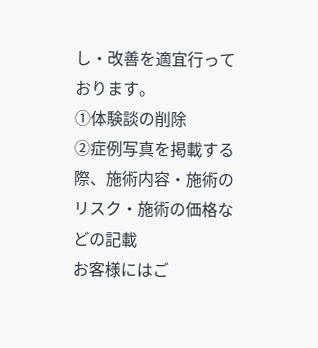し・改善を適宜行っております。
①体験談の削除
②症例写真を掲載する際、施術内容・施術のリスク・施術の価格などの記載
お客様にはご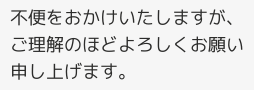不便をおかけいたしますが、ご理解のほどよろしくお願い申し上げます。